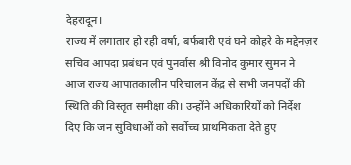देहरादून।
राज्य में लगातार हो रही वर्षा, बर्फबारी एवं घने कोहरे के मद्देनज़र सचिव आपदा प्रबंधन एवं पुनर्वास श्री विनोद कुमार सुमन ने आज राज्य आपातकालीन परिचालन केंद्र से सभी जनपदों की स्थिति की विस्तृत समीक्षा की। उन्होंने अधिकारियों को निर्देश दिए कि जन सुविधाओं को सर्वोच्च प्राथमिकता देते हुए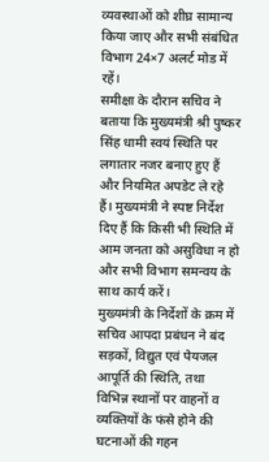व्यवस्थाओं को शीघ्र सामान्य किया जाए और सभी संबंधित विभाग 24×7 अलर्ट मोड में रहें।
समीक्षा के दौरान सचिव ने बताया कि मुख्यमंत्री श्री पुष्कर सिंह धामी स्वयं स्थिति पर लगातार नजर बनाए हुए हैं और नियमित अपडेट ले रहे हैं। मुख्यमंत्री ने स्पष्ट निर्देश दिए हैं कि किसी भी स्थिति में आम जनता को असुविधा न हो और सभी विभाग समन्वय के साथ कार्य करें।
मुख्यमंत्री के निर्देशों के क्रम में सचिव आपदा प्रबंधन ने बंद सड़कों, विद्युत एवं पेयजल आपूर्ति की स्थिति, तथा विभिन्न स्थानों पर वाहनों व व्यक्तियों के फंसे होने की घटनाओं की गहन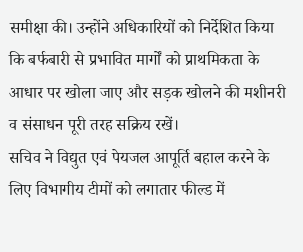समीक्षा की। उन्होंने अधिकारियों को निर्देशित किया कि बर्फबारी से प्रभावित मार्गों को प्राथमिकता के आधार पर खोला जाए और सड़क खोलने की मशीनरी व संसाधन पूरी तरह सक्रिय रखें।
सचिव ने विद्युत एवं पेयजल आपूर्ति बहाल करने के लिए विभागीय टीमों को लगातार फील्ड में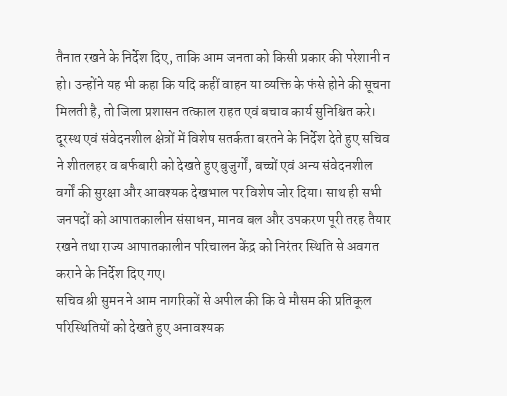तैनात रखने के निर्देश दिए, ताकि आम जनता को किसी प्रकार की परेशानी न हो। उन्होंने यह भी कहा कि यदि कहीं वाहन या व्यक्ति के फंसे होने की सूचना मिलती है, तो जिला प्रशासन तत्काल राहत एवं बचाव कार्य सुनिश्चित करे।
दूरस्थ एवं संवेदनशील क्षेत्रों में विशेष सतर्कता बरतने के निर्देश देते हुए सचिव ने शीतलहर व बर्फबारी को देखते हुए बुजुर्गों, बच्चों एवं अन्य संवेदनशील वर्गों की सुरक्षा और आवश्यक देखभाल पर विशेष जोर दिया। साथ ही सभी जनपदों को आपातकालीन संसाधन, मानव बल और उपकरण पूरी तरह तैयार रखने तथा राज्य आपातकालीन परिचालन केंद्र को निरंतर स्थिति से अवगत कराने के निर्देश दिए गए।
सचिव श्री सुमन ने आम नागरिकों से अपील की कि वे मौसम की प्रतिकूल परिस्थितियों को देखते हुए अनावश्यक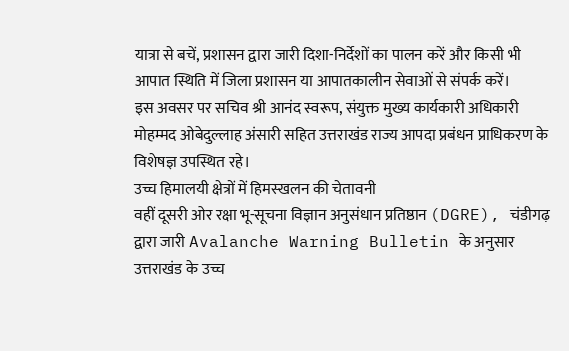यात्रा से बचें, प्रशासन द्वारा जारी दिशा-निर्देशों का पालन करें और किसी भी आपात स्थिति में जिला प्रशासन या आपातकालीन सेवाओं से संपर्क करें।
इस अवसर पर सचिव श्री आनंद स्वरूप, संयुक्त मुख्य कार्यकारी अधिकारी मोहम्मद ओबेदुल्लाह अंसारी सहित उत्तराखंड राज्य आपदा प्रबंधन प्राधिकरण के विशेषज्ञ उपस्थित रहे।
उच्च हिमालयी क्षेत्रों में हिमस्खलन की चेतावनी
वहीं दूसरी ओर रक्षा भू-सूचना विज्ञान अनुसंधान प्रतिष्ठान (DGRE), चंडीगढ़ द्वारा जारी Avalanche Warning Bulletin के अनुसार उत्तराखंड के उच्च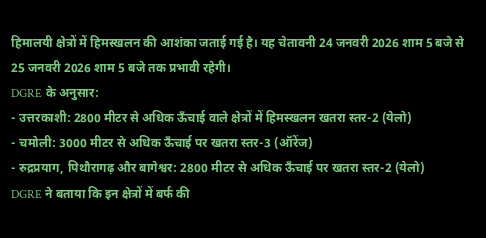हिमालयी क्षेत्रों में हिमस्खलन की आशंका जताई गई है। यह चेतावनी 24 जनवरी 2026 शाम 5 बजे से 25 जनवरी 2026 शाम 5 बजे तक प्रभावी रहेगी।
DGRE के अनुसार:
- उत्तरकाशी: 2800 मीटर से अधिक ऊँचाई वाले क्षेत्रों में हिमस्खलन खतरा स्तर-2 (येलो)
- चमोली: 3000 मीटर से अधिक ऊँचाई पर खतरा स्तर-3 (ऑरेंज)
- रुद्रप्रयाग, पिथौरागढ़ और बागेश्वर: 2800 मीटर से अधिक ऊँचाई पर खतरा स्तर-2 (येलो)
DGRE ने बताया कि इन क्षेत्रों में बर्फ की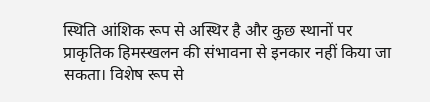स्थिति आंशिक रूप से अस्थिर है और कुछ स्थानों पर प्राकृतिक हिमस्खलन की संभावना से इनकार नहीं किया जा सकता। विशेष रूप से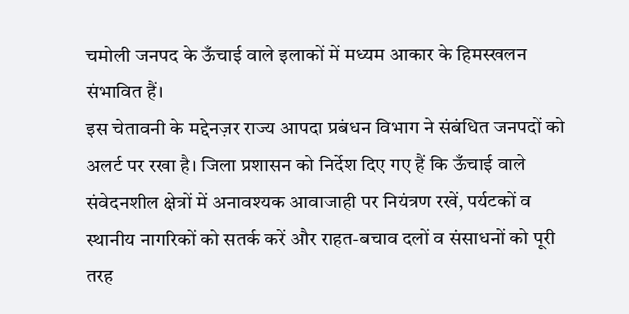चमोली जनपद के ऊँचाई वाले इलाकों में मध्यम आकार के हिमस्खलन संभावित हैं।
इस चेतावनी के मद्देनज़र राज्य आपदा प्रबंधन विभाग ने संबंधित जनपदों को अलर्ट पर रखा है। जिला प्रशासन को निर्देश दिए गए हैं कि ऊँचाई वाले संवेदनशील क्षेत्रों में अनावश्यक आवाजाही पर नियंत्रण रखें, पर्यटकों व स्थानीय नागरिकों को सतर्क करें और राहत-बचाव दलों व संसाधनों को पूरी तरह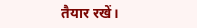तैयार रखें।